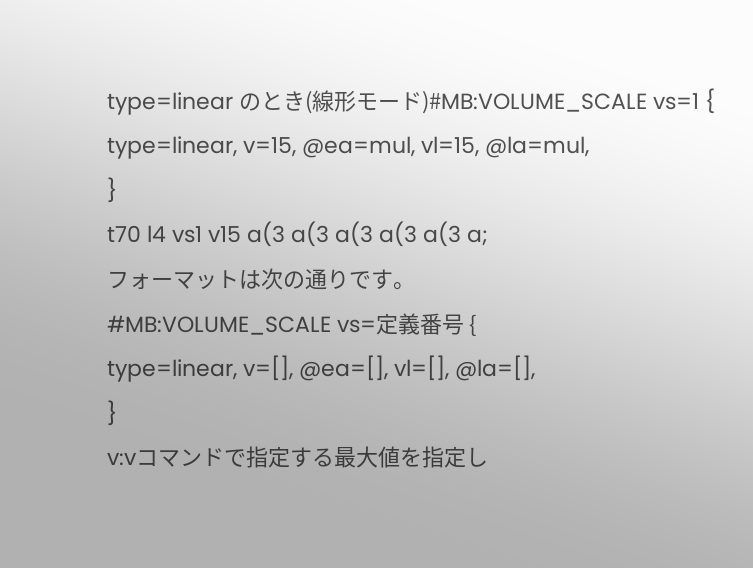type=linear のとき(線形モード)#MB:VOLUME_SCALE vs=1 {
type=linear, v=15, @ea=mul, vl=15, @la=mul,
}
t70 l4 vs1 v15 a(3 a(3 a(3 a(3 a(3 a;
フォーマットは次の通りです。
#MB:VOLUME_SCALE vs=定義番号 {
type=linear, v=[], @ea=[], vl=[], @la=[],
}
v:vコマンドで指定する最大値を指定し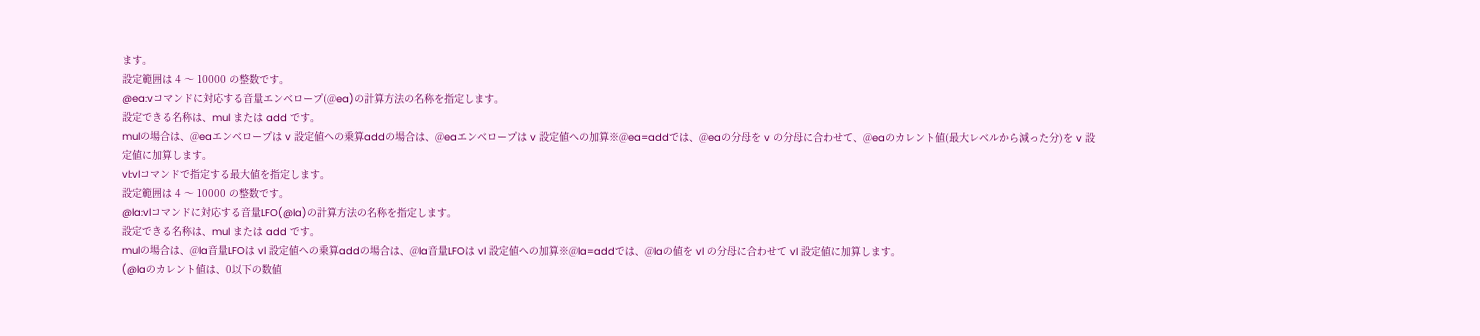ます。
設定範囲は 4 〜 10000 の整数です。
@ea:vコマンドに対応する音量エンベロープ(@ea)の計算方法の名称を指定します。
設定できる名称は、mul または add です。
mulの場合は、@eaエンベロープは v 設定値への乗算addの場合は、@eaエンベロープは v 設定値への加算※@ea=addでは、@eaの分母を v の分母に合わせて、@eaのカレント値(最大レベルから減った分)を v 設定値に加算します。
vl:vlコマンドで指定する最大値を指定します。
設定範囲は 4 〜 10000 の整数です。
@la:vlコマンドに対応する音量LFO(@la)の計算方法の名称を指定します。
設定できる名称は、mul または add です。
mulの場合は、@la音量LFOは vl 設定値への乗算addの場合は、@la音量LFOは vl 設定値への加算※@la=addでは、@laの値を vl の分母に合わせて vl 設定値に加算します。
(@laのカレント値は、0以下の数値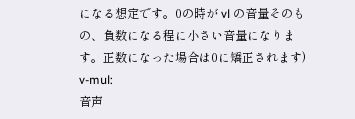になる想定です。0の時が vl の音量そのもの、負数になる程に小さい音量になります。正数になった場合は0に矯正されます)
v-mul:
音声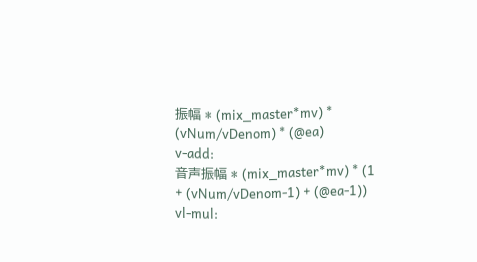振幅 * (mix_master*mv) * (vNum/vDenom) * (@ea)
v-add:
音声振幅 * (mix_master*mv) * (1 + (vNum/vDenom-1) + (@ea-1))
vl-mul: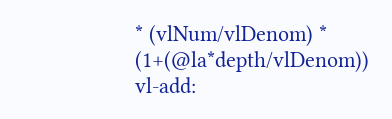* (vlNum/vlDenom) * (1+(@la*depth/vlDenom))
vl-add: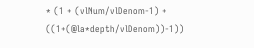* (1 + (vlNum/vlDenom-1) + ((1+(@la*depth/vlDenom))-1))